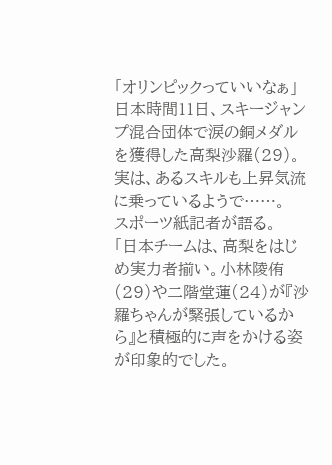「オリンピックっていいなぁ」
日本時間11日、スキージャンプ混合団体で涙の銅メダルを獲得した高梨沙羅(29)。実は、あるスキルも上昇気流に乗っているようで……。
スポーツ紙記者が語る。
「日本チームは、高梨をはじめ実力者揃い。小林陵侑(29)や二階堂蓮(24)が『沙羅ちゃんが緊張しているから』と積極的に声をかける姿が印象的でした。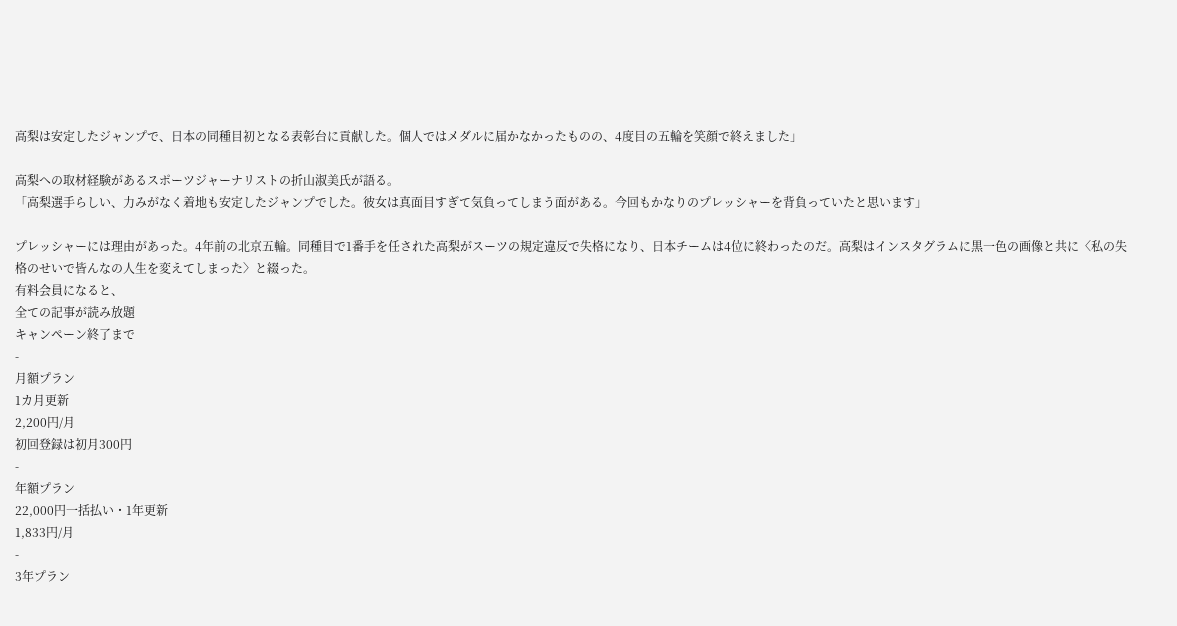高梨は安定したジャンプで、日本の同種目初となる表彰台に貢献した。個人ではメダルに届かなかったものの、4度目の五輪を笑顔で終えました」

高梨への取材経験があるスポーツジャーナリストの折山淑美氏が語る。
「高梨選手らしい、力みがなく着地も安定したジャンプでした。彼女は真面目すぎて気負ってしまう面がある。今回もかなりのプレッシャーを背負っていたと思います」

プレッシャーには理由があった。4年前の北京五輪。同種目で1番手を任された高梨がスーツの規定違反で失格になり、日本チームは4位に終わったのだ。高梨はインスタグラムに黒一色の画像と共に〈私の失格のせいで皆んなの人生を変えてしまった〉と綴った。
有料会員になると、
全ての記事が読み放題
キャンペーン終了まで
-
月額プラン
1カ月更新
2,200円/月
初回登録は初月300円
-
年額プラン
22,000円一括払い・1年更新
1,833円/月
-
3年プラン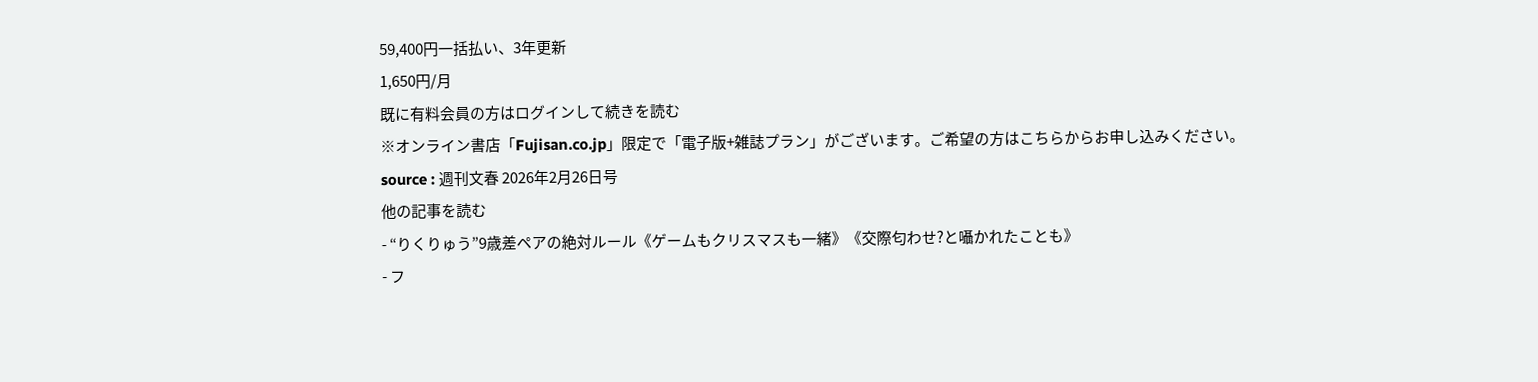59,400円一括払い、3年更新
1,650円/月
既に有料会員の方はログインして続きを読む
※オンライン書店「Fujisan.co.jp」限定で「電子版+雑誌プラン」がございます。ご希望の方はこちらからお申し込みください。
source : 週刊文春 2026年2月26日号
他の記事を読む
- “りくりゅう”9歳差ペアの絶対ルール《ゲームもクリスマスも一緒》《交際匂わせ?と囁かれたことも》
- フ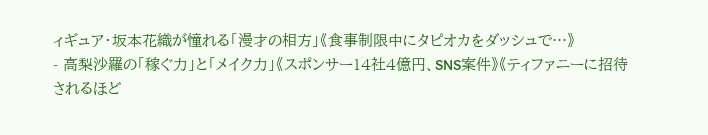ィギュア・坂本花織が憧れる「漫才の相方」《食事制限中にタピオカをダッシュで…》
- 高梨沙羅の「稼ぐ力」と「メイク力」《スポンサー14社4億円、SNS案件》《ティファニーに招待されるほど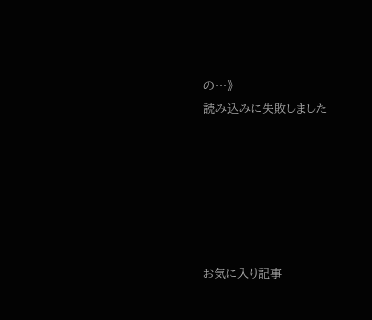の…》
読み込みに失敗しました






お気に入り記事